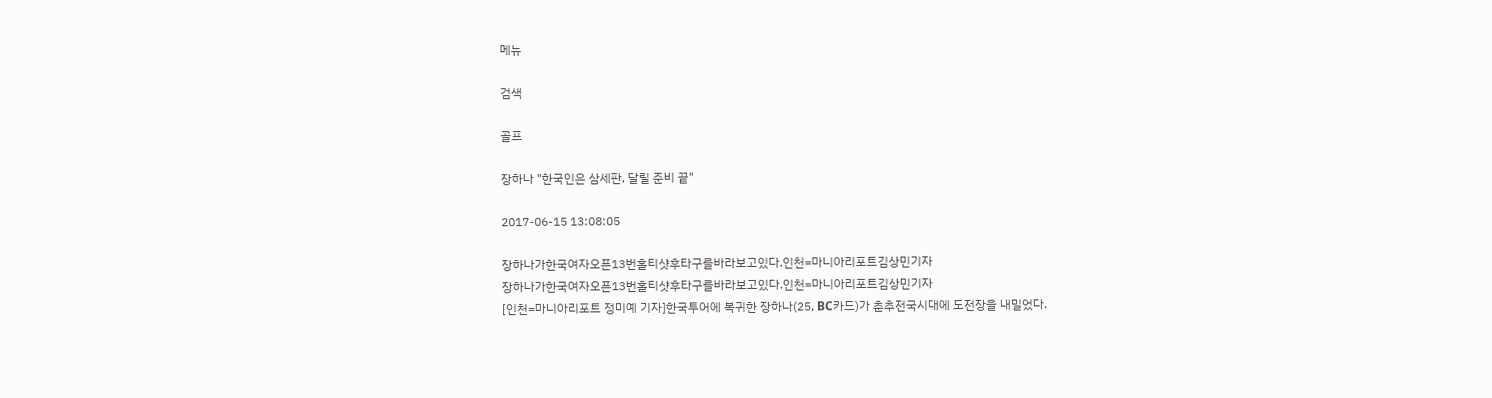메뉴

검색

골프

장하나 "한국인은 삼세판, 달릴 준비 끝"

2017-06-15 13:08:05

장하나가한국여자오픈13번홀티샷후타구를바라보고있다.인천=마니아리포트김상민기자
장하나가한국여자오픈13번홀티샷후타구를바라보고있다.인천=마니아리포트김상민기자
[인천=마니아리포트 정미예 기자]한국투어에 복귀한 장하나(25, BC카드)가 춘추전국시대에 도전장을 내밀었다.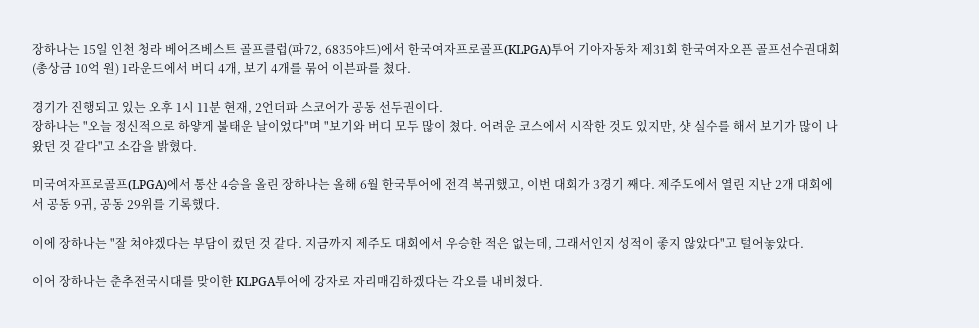장하나는 15일 인천 청라 베어즈베스트 골프클럽(파72, 6835야드)에서 한국여자프로골프(KLPGA)투어 기아자동차 제31회 한국여자오픈 골프선수권대회(총상금 10억 원) 1라운드에서 버디 4개, 보기 4개를 묶어 이븐파를 쳤다.

경기가 진행되고 있는 오후 1시 11분 현재, 2언더파 스코어가 공동 선두권이다.
장하나는 "오늘 정신적으로 하얗게 불태운 날이었다"며 "보기와 버디 모두 많이 쳤다. 어려운 코스에서 시작한 것도 있지만, 샷 실수를 해서 보기가 많이 나왔던 것 같다"고 소감을 밝혔다.

미국여자프로골프(LPGA)에서 통산 4승을 올린 장하나는 올해 6월 한국투어에 전격 복귀했고, 이번 대회가 3경기 째다. 제주도에서 열린 지난 2개 대회에서 공동 9귀, 공동 29위를 기록했다.

이에 장하나는 "잘 쳐야겠다는 부담이 컸던 것 같다. 지금까지 제주도 대회에서 우승한 적은 없는데, 그래서인지 성적이 좋지 않았다"고 털어놓았다.

이어 장하나는 춘추전국시대를 맞이한 KLPGA투어에 강자로 자리매김하겠다는 각오를 내비쳤다.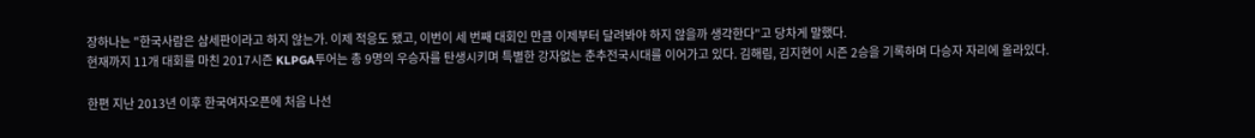장하나는 "한국사람은 삼세판이라고 하지 않는가. 이제 적응도 됐고, 이번이 세 번째 대회인 만큼 이제부터 달려봐야 하지 않을까 생각한다"고 당차게 말했다.
현재까지 11개 대회를 마친 2017시즌 KLPGA투어는 총 9명의 우승자를 탄생시키며 특별한 강자없는 춘추전국시대를 이어가고 있다. 김해림, 김지현이 시즌 2승을 기록하며 다승자 자리에 올라있다.

한편 지난 2013년 이후 한국여자오픈에 처음 나선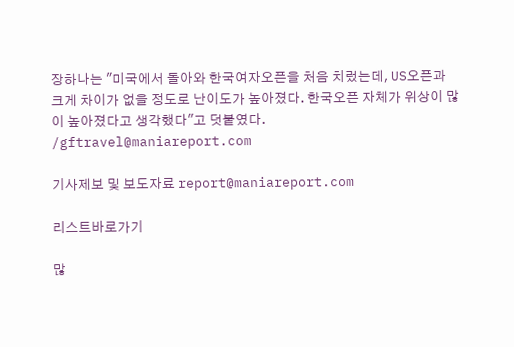장하나는 "미국에서 돌아와 한국여자오픈을 처음 치렀는데, US오픈과 크게 차이가 없을 정도로 난이도가 높아졌다. 한국오픈 자체가 위상이 많이 높아졌다고 생각했다"고 덧붙였다. /gftravel@maniareport.com

기사제보 및 보도자료 report@maniareport.com

리스트바로가기

많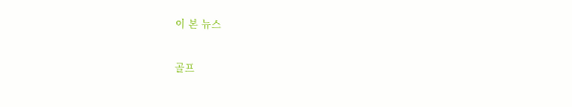이 본 뉴스

골프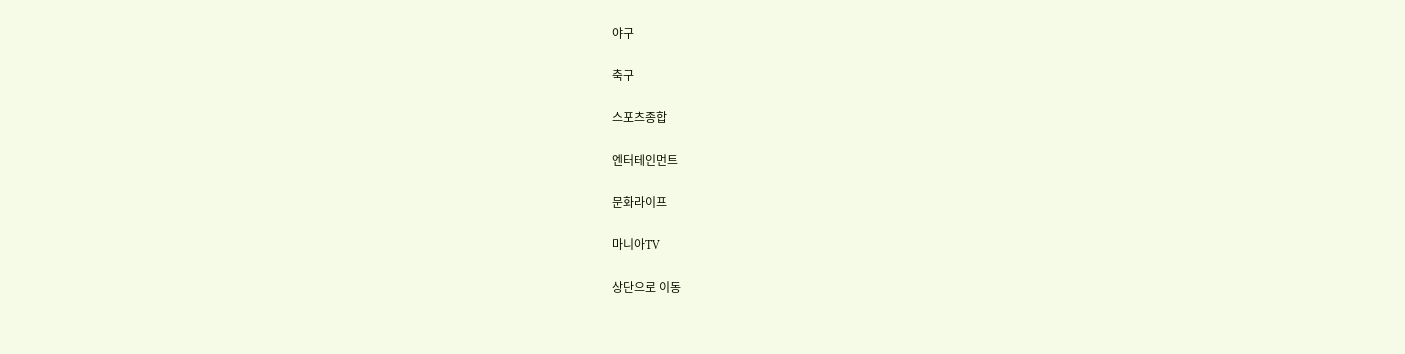야구

축구

스포츠종합

엔터테인먼트

문화라이프

마니아TV

상단으로 이동